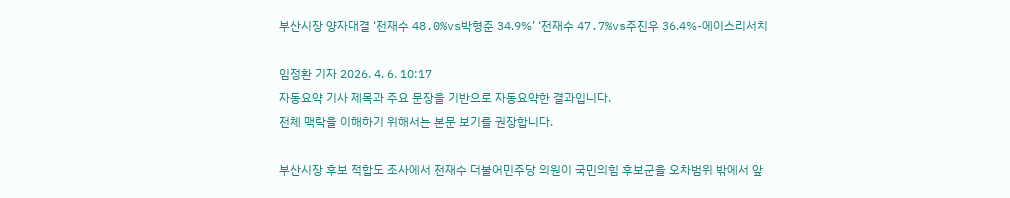부산시장 양자대결 ‘전재수 48.0%vs박형준 34.9%’ ‘전재수 47.7%vs주진우 36.4%-에이스리서치

임정환 기자 2026. 4. 6. 10:17
자동요약 기사 제목과 주요 문장을 기반으로 자동요약한 결과입니다.
전체 맥락을 이해하기 위해서는 본문 보기를 권장합니다.

부산시장 후보 적합도 조사에서 전재수 더불어민주당 의원이 국민의힘 후보군을 오차범위 밖에서 앞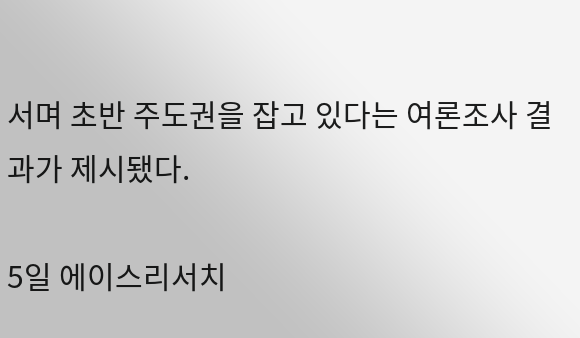서며 초반 주도권을 잡고 있다는 여론조사 결과가 제시됐다.

5일 에이스리서치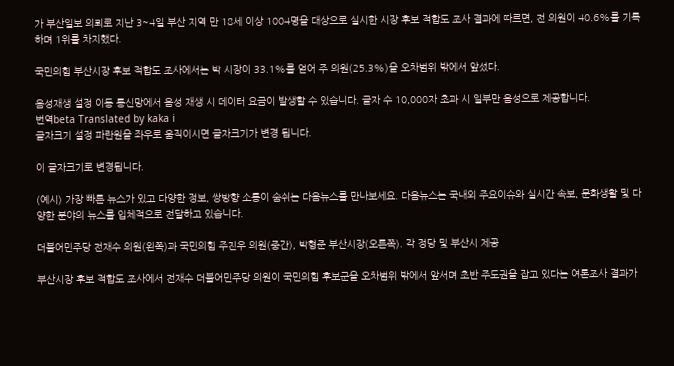가 부산일보 의뢰로 지난 3~4일 부산 지역 만 18세 이상 1004명을 대상으로 실시한 시장 후보 적합도 조사 결과에 따르면, 전 의원이 40.6%를 기록하며 1위를 차지했다.

국민의힘 부산시장 후보 적합도 조사에서는 박 시장이 33.1%를 얻어 주 의원(25.3%)을 오차범위 밖에서 앞섰다.

음성재생 설정 이동 통신망에서 음성 재생 시 데이터 요금이 발생할 수 있습니다. 글자 수 10,000자 초과 시 일부만 음성으로 제공합니다.
번역beta Translated by kaka i
글자크기 설정 파란원을 좌우로 움직이시면 글자크기가 변경 됩니다.

이 글자크기로 변경됩니다.

(예시) 가장 빠른 뉴스가 있고 다양한 정보, 쌍방향 소통이 숨쉬는 다음뉴스를 만나보세요. 다음뉴스는 국내외 주요이슈와 실시간 속보, 문화생활 및 다양한 분야의 뉴스를 입체적으로 전달하고 있습니다.

더불어민주당 전재수 의원(왼쪽)과 국민의힘 주진우 의원(중간), 박형준 부산시장(오른쪽). 각 정당 및 부산시 제공

부산시장 후보 적합도 조사에서 전재수 더불어민주당 의원이 국민의힘 후보군을 오차범위 밖에서 앞서며 초반 주도권을 잡고 있다는 여론조사 결과가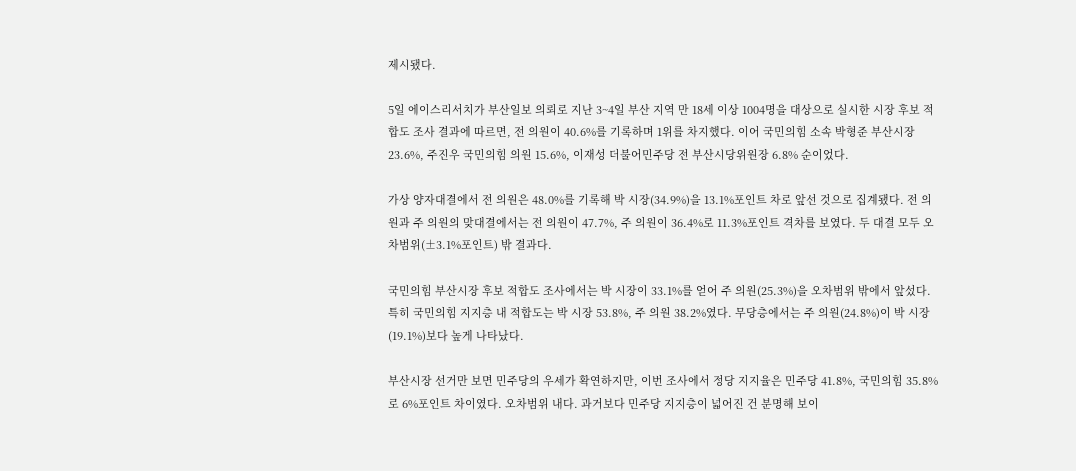제시됐다.

5일 에이스리서치가 부산일보 의뢰로 지난 3~4일 부산 지역 만 18세 이상 1004명을 대상으로 실시한 시장 후보 적합도 조사 결과에 따르면, 전 의원이 40.6%를 기록하며 1위를 차지했다. 이어 국민의힘 소속 박형준 부산시장 23.6%, 주진우 국민의힘 의원 15.6%, 이재성 더불어민주당 전 부산시당위원장 6.8% 순이었다.

가상 양자대결에서 전 의원은 48.0%를 기록해 박 시장(34.9%)을 13.1%포인트 차로 앞선 것으로 집계됐다. 전 의원과 주 의원의 맞대결에서는 전 의원이 47.7%, 주 의원이 36.4%로 11.3%포인트 격차를 보였다. 두 대결 모두 오차범위(±3.1%포인트) 밖 결과다.

국민의힘 부산시장 후보 적합도 조사에서는 박 시장이 33.1%를 얻어 주 의원(25.3%)을 오차범위 밖에서 앞섰다. 특히 국민의힘 지지층 내 적합도는 박 시장 53.8%, 주 의원 38.2%였다. 무당층에서는 주 의원(24.8%)이 박 시장(19.1%)보다 높게 나타났다.

부산시장 선거만 보면 민주당의 우세가 확연하지만, 이번 조사에서 정당 지지율은 민주당 41.8%, 국민의힘 35.8%로 6%포인트 차이였다. 오차범위 내다. 과거보다 민주당 지지층이 넓어진 건 분명해 보이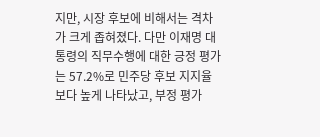지만, 시장 후보에 비해서는 격차가 크게 좁혀졌다. 다만 이재명 대통령의 직무수행에 대한 긍정 평가는 57.2%로 민주당 후보 지지율보다 높게 나타났고, 부정 평가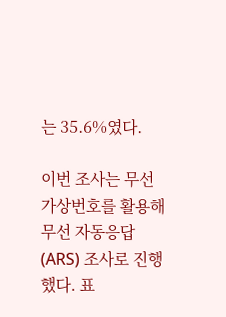는 35.6%였다.

이번 조사는 무선 가상번호를 활용해 무선 자동응답(ARS) 조사로 진행했다. 표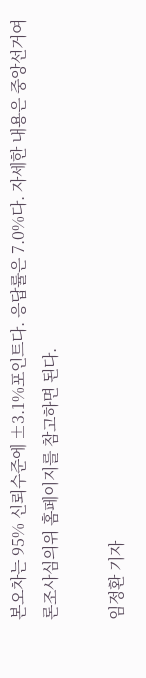본오차는 95% 신뢰수준에 ±3.1%포인트다. 응답률은 7.0%다. 자세한 내용은 중앙선거여론조사심의위 홈페이지를 참고하면 된다.

임정환 기자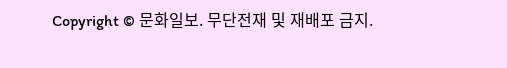Copyright © 문화일보. 무단전재 및 재배포 금지.